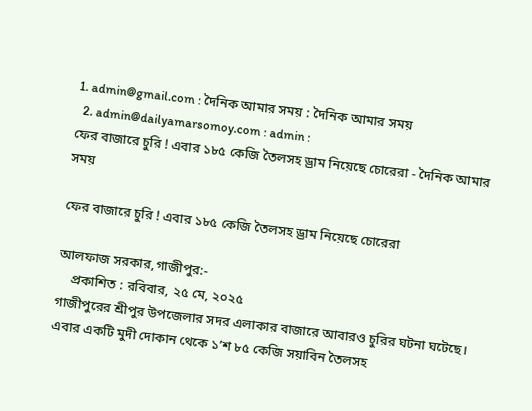1. admin@gmail.com : দৈনিক আমার সময় : দৈনিক আমার সময়
  2. admin@dailyamarsomoy.com : admin :
ফের বাজারে চুরি ! এবার ১৮৫ কেজি তৈলসহ ড্রাম নিয়েছে চোরেরা - দৈনিক আমার সময়

ফের বাজারে চুরি ! এবার ১৮৫ কেজি তৈলসহ ড্রাম নিয়েছে চোরেরা

আলফাজ সরকার,গাজীপুর:-
    প্রকাশিত : রবিবার, ২৫ মে, ২০২৫
গাজীপুরের শ্রীপুর উপজেলার সদর এলাকার বাজারে আবারও চুরির ঘটনা ঘটেছে। এবার একটি মুদী দোকান থেকে ১’শ ৮৫ কেজি সয়াবিন তৈলসহ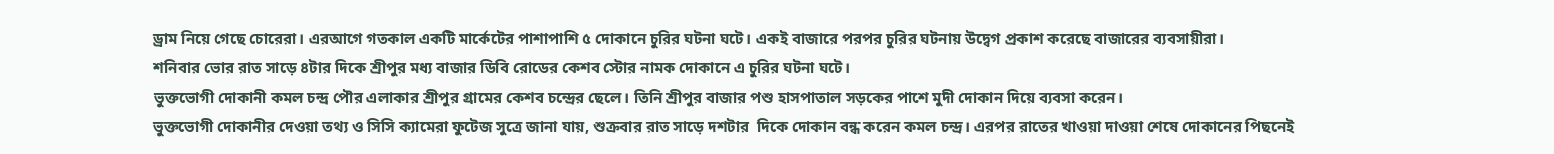ড্রাম নিয়ে গেছে চোরেরা। এরআগে গতকাল একটি মার্কেটের পাশাপাশি ৫ দোকানে চুরির ঘটনা ঘটে। একই বাজারে পরপর চুরির ঘটনায় উদ্বেগ প্রকাশ করেছে বাজারের ব্যবসায়ীরা।
শনিবার ভোর রাত সাড়ে ৪টার দিকে শ্রীপুর মধ্য বাজার ডিবি রোডের কেশব স্টোর নামক দোকানে এ চুরির ঘটনা ঘটে।
ভুক্তভোগী দোকানী কমল চন্দ্র পৌর এলাকার শ্রীপুর গ্রামের কেশব চন্দ্রের ছেলে। তিনি শ্রীপুর বাজার পশু হাসপাতাল সড়কের পাশে মুদী দোকান দিয়ে ব্যবসা করেন।
ভুক্তভোগী দোকানীর দেওয়া তথ্য ও সিসি ক্যামেরা ফুটেজ সুত্রে জানা যায়, শুক্রবার রাত সাড়ে দশটার  দিকে দোকান বন্ধ করেন কমল চন্দ্র। এরপর রাতের খাওয়া দাওয়া শেষে দোকানের পিছনেই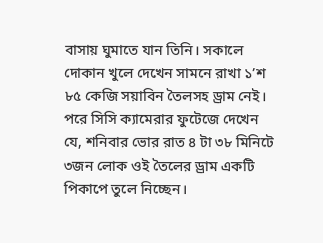বাসায় ঘুমাতে যান তিনি। সকালে দোকান খুলে দেখেন সামনে রাখা ১’শ ৮৫ কেজি সয়াবিন তৈলসহ ড্রাম নেই। পরে সিসি ক্যামেরার ফুটেজে দেখেন যে, শনিবার ভোর রাত ৪ টা ৩৮ মিনিটে ৩জন লোক ওই তৈলের ড্রাম একটি পিকাপে তুলে নিচ্ছেন।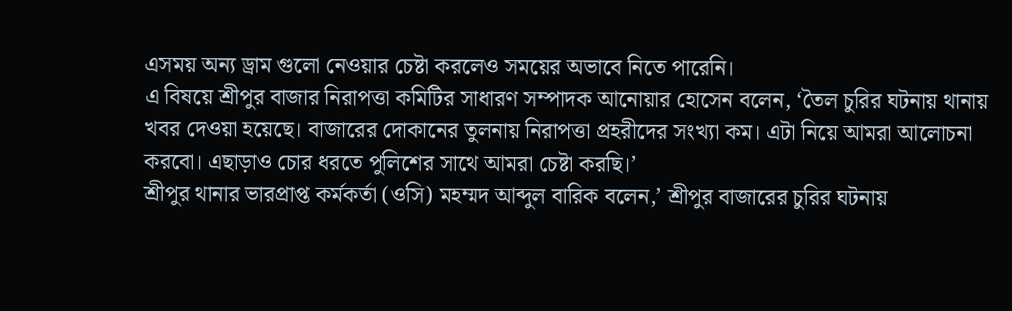এসময় অন্য ড্রাম গুলো নেওয়ার চেষ্টা করলেও সময়ের অভাবে নিতে পারেনি।
এ বিষয়ে শ্রীপুর বাজার নিরাপত্তা কমিটির সাধারণ সম্পাদক আনোয়ার হোসেন বলেন, ‘তৈল চুরির ঘটনায় থানায় খবর দেওয়া হয়েছে। বাজারের দোকানের তুলনায় নিরাপত্তা প্রহরীদের সংখ্যা কম। এটা নিয়ে আমরা আলোচনা করবো। এছাড়াও চোর ধরতে পুলিশের সাথে আমরা চেষ্টা করছি।’
শ্রীপুর থানার ভারপ্রাপ্ত কর্মকর্তা (ওসি) মহম্মদ আব্দুল বারিক বলেন,’ শ্রীপুর বাজারের চুরির ঘটনায়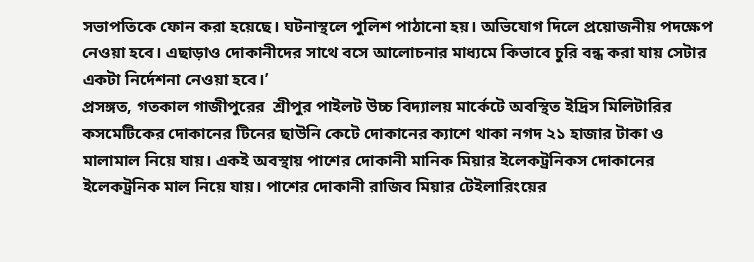সভাপতিকে ফোন করা হয়েছে। ঘটনাস্থলে পুলিশ পাঠানো হয়। অভিযোগ দিলে প্রয়োজনীয় পদক্ষেপ নেওয়া হবে। এছাড়াও দোকানীদের সাথে বসে আলোচনার মাধ্যমে কিভাবে চুরি বন্ধ করা যায় সেটার একটা নির্দেশনা নেওয়া হবে।’
প্রসঙ্গত, গতকাল গাজীপুরের  শ্রীপুর পাইলট উচ্চ বিদ্যালয় মার্কেটে অবস্থিত ইদ্রিস মিলিটারির কসমেটিকের দোকানের টিনের ছাউনি কেটে দোকানের ক্যাশে থাকা নগদ ২১ হাজার টাকা ও মালামাল নিয়ে যায়। একই অবস্থায় পাশের দোকানী মানিক মিয়ার ইলেকট্রনিকস দোকানের ইলেকট্রনিক মাল নিয়ে যায়। পাশের দোকানী রাজিব মিয়ার টেইলারিংয়ের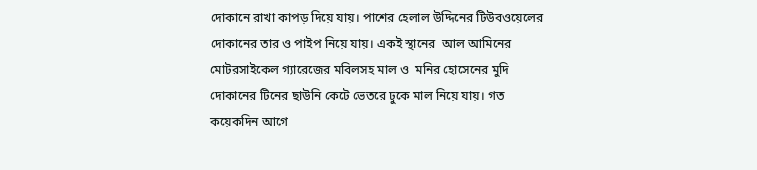দোকানে রাখা কাপড় দিয়ে যায়। পাশের হেলাল উদ্দিনের টিউবওয়েলের দোকানের তার ও পাইপ নিয়ে যায়। একই স্থানের  আল আমিনের মোটরসাইকেল গ্যারেজের মবিলসহ মাল ও  মনির হোসেনের মুদি দোকানের টিনের ছাউনি কেটে ভেতরে ঢুকে মাল নিয়ে যায়। গত কয়েকদিন আগে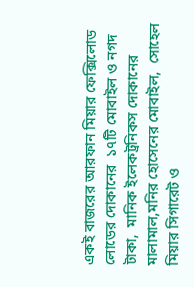একই বাজরের আরফান মিয়ার ফেক্সিলোড লোডের দোকানের  ১৭টি মোবাইল ও নগদ টাকা,  মানিক ইলেকট্রনিকস দোকানের মালামাল,মনির হোসেনের মোবাইল,  সোহেল মিয়ার সিগারেট ও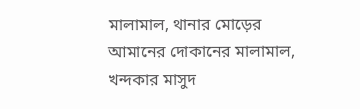মালামাল, থানার মোড়ের আমানের দোকানের মালামাল, খন্দকার মাসুদ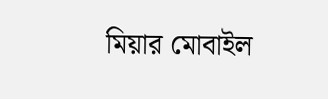মিয়ার মোবাইল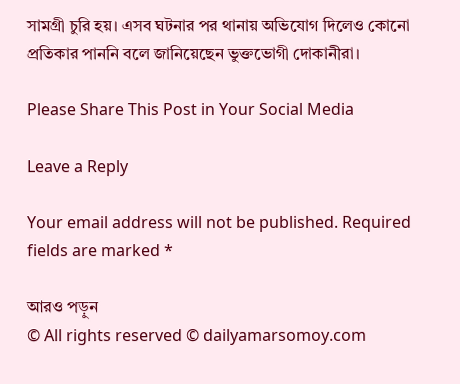সামগ্রী চুরি হয়। এসব ঘটনার পর থানায় অভিযোগ দিলেও কোনো প্রতিকার পাননি বলে জানিয়েছেন ভুক্তভোগী দোকানীরা।

Please Share This Post in Your Social Media

Leave a Reply

Your email address will not be published. Required fields are marked *

আরও পড়ুন
© All rights reserved © dailyamarsomoy.com